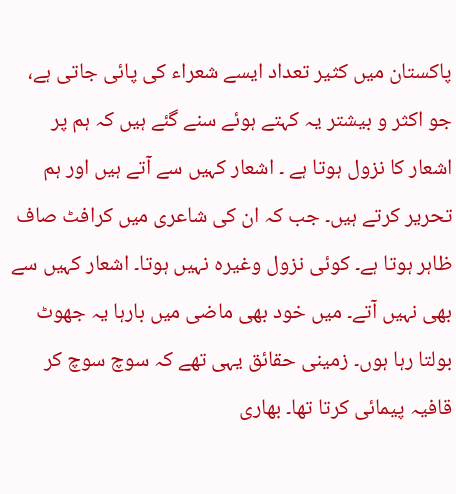پاکستان میں کثیر تعداد ایسے شعراء کی پائی جاتی ہے، جو اکثر و بیشتر یہ کہتے ہوئے سنے گئے ہیں کہ ہم پر اشعار کا نزول ہوتا ہے ۔ اشعار کہیں سے آتے ہیں اور ہم تحریر کرتے ہیں۔ جب کہ ان کی شاعری میں کرافٹ صاف ظاہر ہوتا ہے۔ کوئی نزول وغیرہ نہیں ہوتا۔ اشعار کہیں سے بھی نہیں آتے۔ میں خود بھی ماضی میں بارہا یہ جھوٹ بولتا رہا ہوں۔ زمینی حقائق یہی تھے کہ سوچ سوچ کر قافیہ پیمائی کرتا تھا۔ بھاری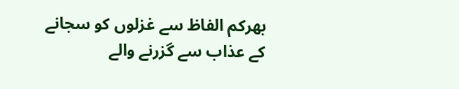بھرکم الفاظ سے غزلوں کو سجانے کے عذاب سے گزرنے والے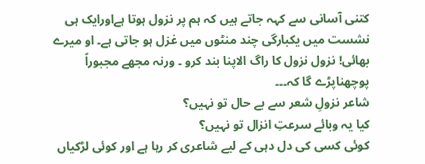کتنی آسانی سے کہہ جاتے ہیں کہ ہم پر نزول ہوتا ہےاورایک ہی نشست میں یکبارگی چند منٹوں میں غزل ہو جاتی ہے۔ او میرے بھائی! نزول نزول کا راگ الاپنا بند کرو ۔ ورنہ مجھے مجبوراً پوچھناپڑے گا کہ۔۔۔
شاعر نزولِ شعر سے بے حال تو نہیں؟
کیا یہ وبائے سرعتِ انزال تو نہیں؟
کوئی کسی کی دل دہی کے لیے شاعری کر رہا ہے اور کوئی لڑکیاں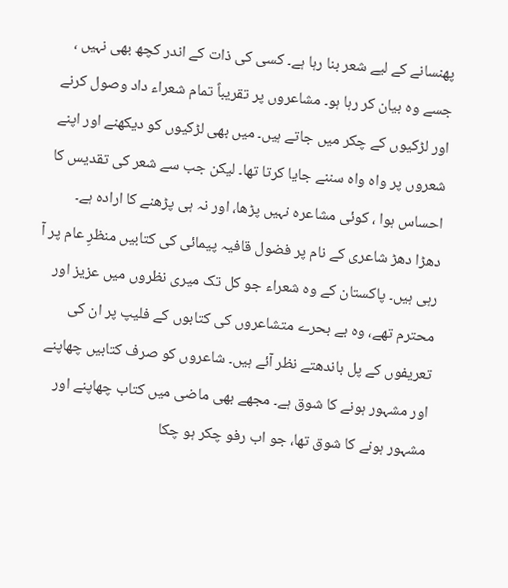پھنسانے کے لیے شعر بنا رہا ہے۔ کسی کی ذات کے اندر کچھ بھی نہیں ، جسے وہ بیان کر رہا ہو۔ مشاعروں پر تقریباً تمام شعراء داد وصول کرنے اور لڑکیوں کے چکر میں جاتے ہیں۔ میں بھی لڑکیوں کو دیکھنے اور اپنے شعروں پر واہ واہ سننے جایا کرتا تھا۔ لیکن جب سے شعر کی تقدیس کا احساس ہوا ، کوئی مشاعرہ نہیں پڑھا، اور نہ ہی پڑھنے کا ارادہ ہے۔
دھڑا دھڑ شاعری کے نام پر فضول قافیہ پیمائی کی کتابیں منظرِ عام پر آ رہی ہیں۔ پاکستان کے وہ شعراء جو کل تک میری نظروں میں عزیز اور محترم تھے، وہ بے بحرے متشاعروں کی کتابوں کے فلیپ پر ان کی تعریفوں کے پل باندھتے نظر آئے ہیں۔ شاعروں کو صرف کتابیں چھاپنے اور مشہور ہونے کا شوق ہے۔ مجھے بھی ماضی میں کتاب چھاپنے اور مشہور ہونے کا شوق تھا، جو اب رفو چکر ہو چکا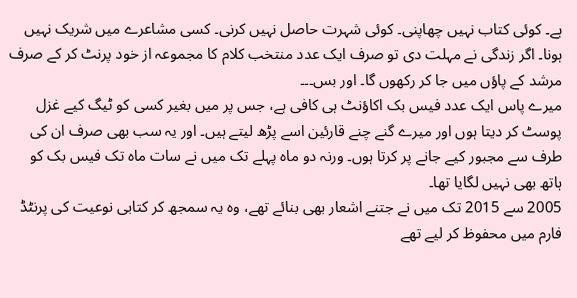ہے۔ کوئی کتاب نہیں چھاپنی۔ کوئی شہرت حاصل نہیں کرنی۔ کسی مشاعرے میں شریک نہیں ہونا۔ اگر زندگی نے مہلت دی تو صرف ایک عدد منتخب کلام کا مجموعہ از خود پرنٹ کر کے صرف مرشد کے پاؤں میں جا کر رکھوں گا۔ اور بس۔۔۔
میرے پاس ایک عدد فیس بک اکاؤنٹ ہی کافی ہے، جس پر میں بغیر کسی کو ٹیگ کیے غزل پوسٹ کر دیتا ہوں اور میرے گنے چنے قارئین اسے پڑھ لیتے ہیں۔ اور یہ سب بھی صرف ان کی طرف سے مجبور کیے جانے پر کرتا ہوں۔ ورنہ دو ماہ پہلے تک میں نے سات ماہ تک فیس بک کو ہاتھ بھی نہیں لگایا تھا۔
2005 سے 2015 تک میں نے جتنے اشعار بھی بنائے تھے، وہ یہ سمجھ کر کتابی نوعیت کی پرنٹڈ فارم میں محفوظ کر لیے تھے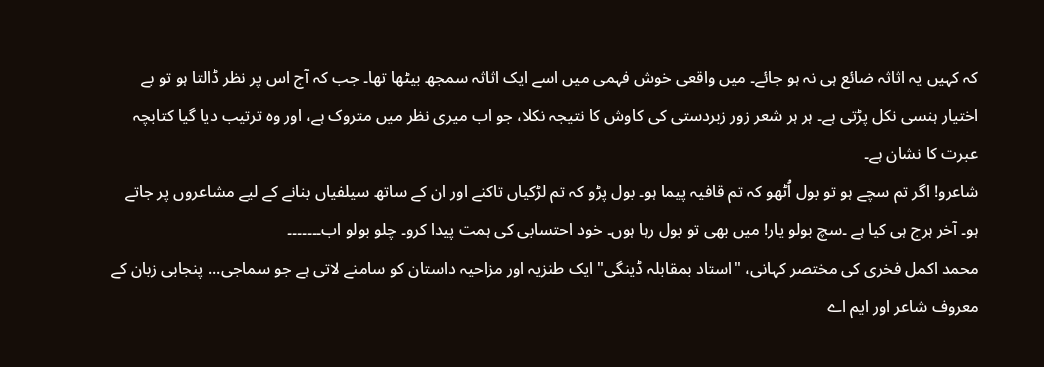کہ کہیں یہ اثاثہ ضائع ہی نہ ہو جائے۔ میں واقعی خوش فہمی میں اسے ایک اثاثہ سمجھ بیٹھا تھا۔ جب کہ آج اس پر نظر ڈالتا ہو تو بے اختیار ہنسی نکل پڑتی ہے۔ ہر ہر شعر زور زبردستی کی کاوش کا نتیجہ نکلا، جو اب میری نظر میں متروک ہے، اور وہ ترتیب دیا گیا کتابچہ عبرت کا نشان ہے۔
شاعرو! اگر تم سچے ہو تو بول اُٹھو کہ تم قافیہ پیما ہو۔ بول پڑو کہ تم لڑکیاں تاکنے اور ان کے ساتھ سیلفیاں بنانے کے لیے مشاعروں پر جاتے ہو۔ آخر ہرج ہی کیا ہے ۔سچ بولو یار! میں بھی تو بول رہا ہوں۔ خود احتسابی کی ہمت پیدا کرو۔ چلو بولو اب۔۔۔۔۔۔۔
محمد اکمل فخری کی مختصر کہانی، "استاد بمقابلہ ڈینگی" ایک طنزیہ اور مزاحیہ داستان کو سامنے لاتی ہے جو سماجی... پنجابی زبان کے معروف شاعر اور ایم اے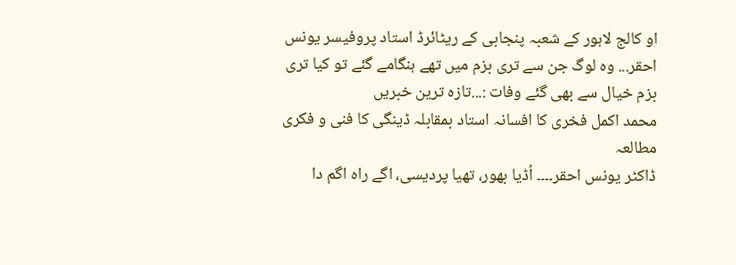او کالج لاہور کے شعبہ پنجابی کے ریٹائرڈ استاد پروفیسر یونس احقر... وہ لوگ جن سے تری بزم میں تھے ہنگامے گئے تو کیا تری بزم خیال سے بھی گئے وفات :...تازہ ترین خبریں
محمد اکمل فخری کا افسانہ استاد بمقابلہ ڈینگی کا فنی و فکری مطالعہ
ڈاکٹر یونس احقر۔۔۔۔ اُڈیا بھور، تھیا پردیسی، اگے راہ اگم دا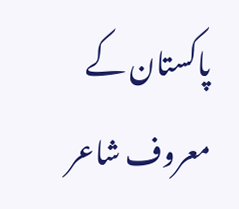پاکستان کے معروف شاعر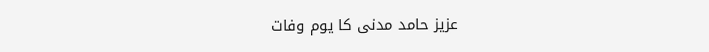عزیز حامد مدنی کا یوم وفات